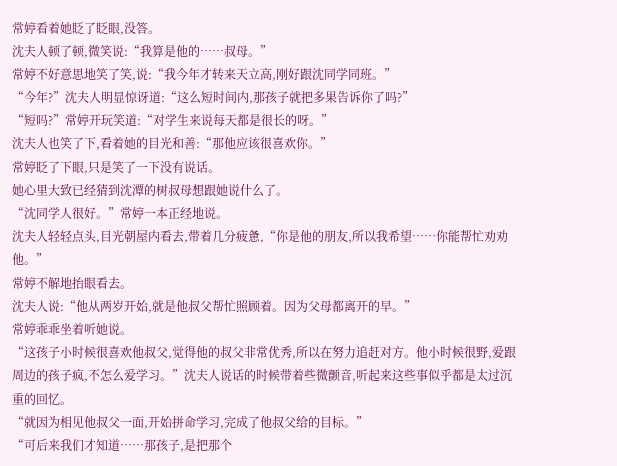常婷看着她眨了眨眼,没答。
沈夫人顿了顿,微笑说:“我算是他的……叔母。”
常婷不好意思地笑了笑,说:“我今年才转来天立高,刚好跟沈同学同班。”
“今年?”沈夫人明显惊讶道:“这么短时间内,那孩子就把多果告诉你了吗?”
“短吗?”常婷开玩笑道:“对学生来说每天都是很长的呀。”
沈夫人也笑了下,看着她的目光和善:“那他应该很喜欢你。”
常婷眨了下眼,只是笑了一下没有说话。
她心里大致已经猜到沈潭的树叔母想跟她说什么了。
“沈同学人很好。”常婷一本正经地说。
沈夫人轻轻点头,目光朝屋内看去,带着几分疲惫,“你是他的朋友,所以我希望……你能帮忙劝劝他。”
常婷不解地抬眼看去。
沈夫人说:“他从两岁开始,就是他叔父帮忙照顾着。因为父母都离开的早。”
常婷乖乖坐着听她说。
“这孩子小时候很喜欢他叔父,觉得他的叔父非常优秀,所以在努力追赶对方。他小时候很野,爱跟周边的孩子疯,不怎么爱学习。”沈夫人说话的时候带着些微颤音,听起来这些事似乎都是太过沉重的回忆。
“就因为相见他叔父一面,开始拼命学习,完成了他叔父给的目标。”
“可后来我们才知道……那孩子,是把那个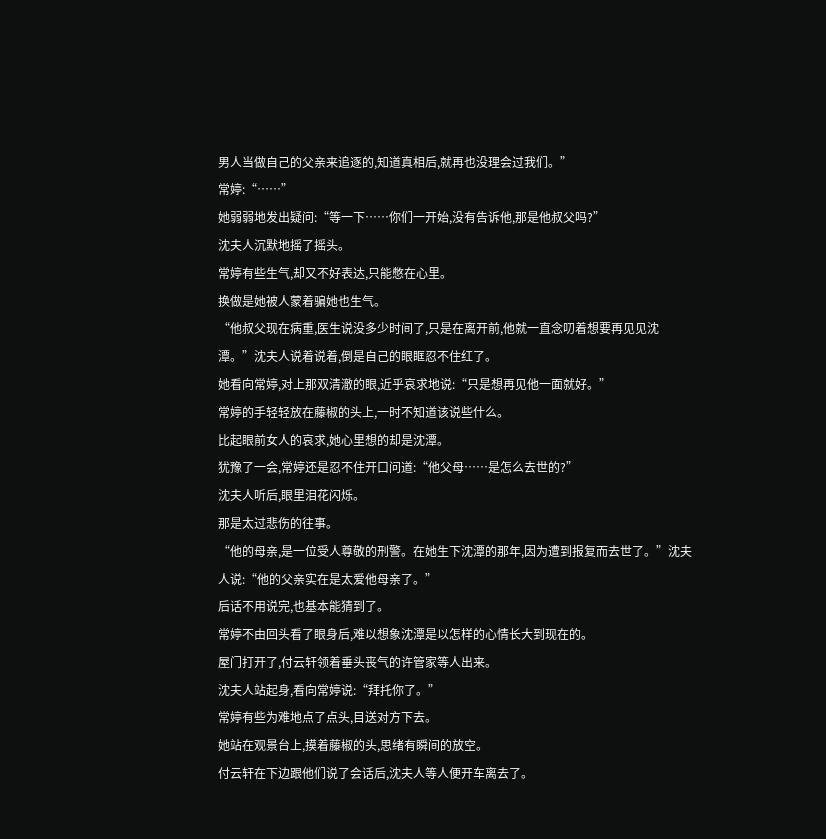男人当做自己的父亲来追逐的,知道真相后,就再也没理会过我们。”
常婷:“……”
她弱弱地发出疑问:“等一下……你们一开始,没有告诉他,那是他叔父吗?”
沈夫人沉默地摇了摇头。
常婷有些生气,却又不好表达,只能憋在心里。
换做是她被人蒙着骗她也生气。
“他叔父现在病重,医生说没多少时间了,只是在离开前,他就一直念叨着想要再见见沈潭。”沈夫人说着说着,倒是自己的眼眶忍不住红了。
她看向常婷,对上那双清澈的眼,近乎哀求地说:“只是想再见他一面就好。”
常婷的手轻轻放在藤椒的头上,一时不知道该说些什么。
比起眼前女人的哀求,她心里想的却是沈潭。
犹豫了一会,常婷还是忍不住开口问道:“他父母……是怎么去世的?”
沈夫人听后,眼里泪花闪烁。
那是太过悲伤的往事。
“他的母亲,是一位受人尊敬的刑警。在她生下沈潭的那年,因为遭到报复而去世了。”沈夫人说:“他的父亲实在是太爱他母亲了。”
后话不用说完,也基本能猜到了。
常婷不由回头看了眼身后,难以想象沈潭是以怎样的心情长大到现在的。
屋门打开了,付云轩领着垂头丧气的许管家等人出来。
沈夫人站起身,看向常婷说:“拜托你了。”
常婷有些为难地点了点头,目送对方下去。
她站在观景台上,摸着藤椒的头,思绪有瞬间的放空。
付云轩在下边跟他们说了会话后,沈夫人等人便开车离去了。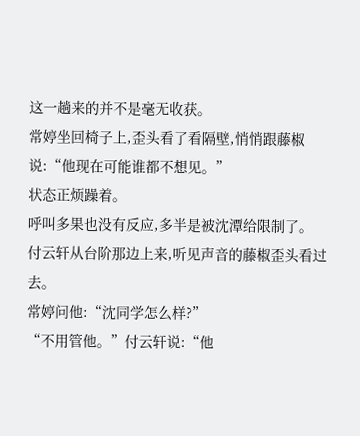这一趟来的并不是毫无收获。
常婷坐回椅子上,歪头看了看隔壁,悄悄跟藤椒说:“他现在可能谁都不想见。”
状态正烦躁着。
呼叫多果也没有反应,多半是被沈潭给限制了。
付云轩从台阶那边上来,听见声音的藤椒歪头看过去。
常婷问他:“沈同学怎么样?”
“不用管他。”付云轩说:“他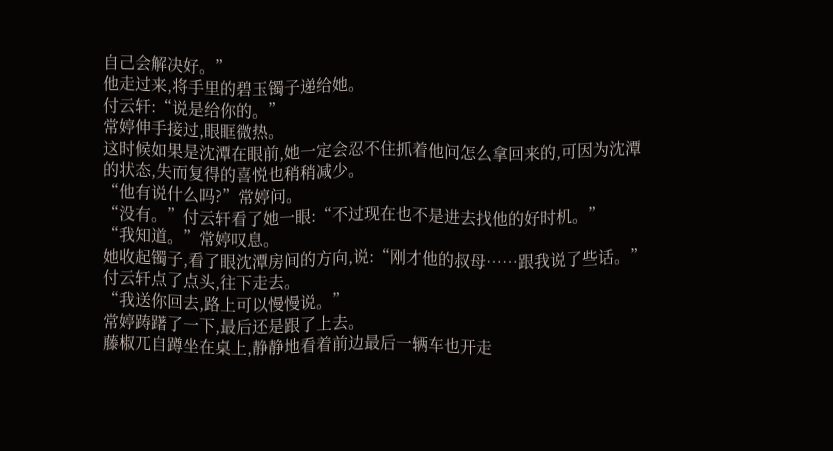自己会解决好。”
他走过来,将手里的碧玉镯子递给她。
付云轩:“说是给你的。”
常婷伸手接过,眼眶微热。
这时候如果是沈潭在眼前,她一定会忍不住抓着他问怎么拿回来的,可因为沈潭的状态,失而复得的喜悦也稍稍减少。
“他有说什么吗?”常婷问。
“没有。”付云轩看了她一眼:“不过现在也不是进去找他的好时机。”
“我知道。”常婷叹息。
她收起镯子,看了眼沈潭房间的方向,说:“刚才他的叔母……跟我说了些话。”
付云轩点了点头,往下走去。
“我送你回去,路上可以慢慢说。”
常婷踌躇了一下,最后还是跟了上去。
藤椒兀自蹲坐在桌上,静静地看着前边最后一辆车也开走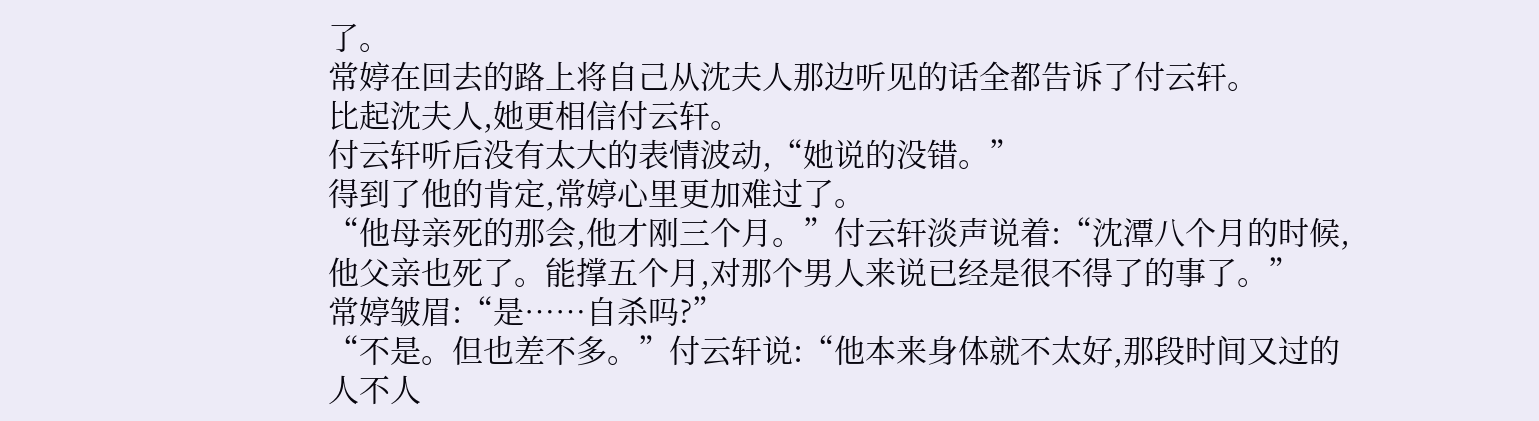了。
常婷在回去的路上将自己从沈夫人那边听见的话全都告诉了付云轩。
比起沈夫人,她更相信付云轩。
付云轩听后没有太大的表情波动,“她说的没错。”
得到了他的肯定,常婷心里更加难过了。
“他母亲死的那会,他才刚三个月。”付云轩淡声说着:“沈潭八个月的时候,他父亲也死了。能撑五个月,对那个男人来说已经是很不得了的事了。”
常婷皱眉:“是……自杀吗?”
“不是。但也差不多。”付云轩说:“他本来身体就不太好,那段时间又过的人不人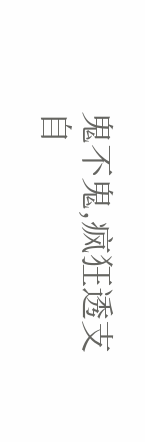鬼不鬼,疯狂透支自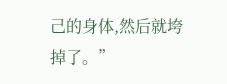己的身体,然后就垮掉了。”